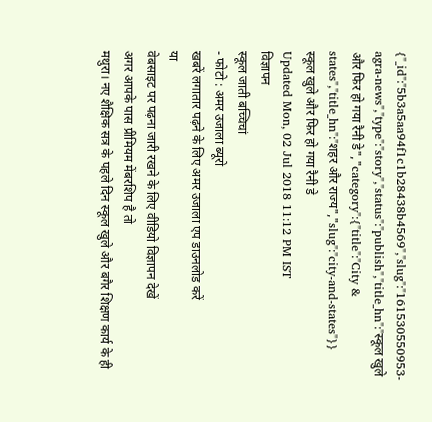{"_id":"5b3a5aa94f1c1b28438b4569","slug":"161530550953-agra-news","type":"story","status":"publish","title_hn":"स्कूल खुले और फिर हो गया रैनी डे","category":{"title":"City & states","title_hn":"शहर और राज्य","slug":"city-and-states"}}
स्कूल खुले और फिर हो गया रैनी डे
Updated Mon, 02 Jul 2018 11:12 PM IST
विज्ञापन
स्कूल जाती बच्चिचां
- फोटो : अमर उजाला ब्यूरो
खबरें लगातार पढ़ने के लिए अमर उजाला एप डाउनलोड करें
या
वेबसाइट पर पढ़ना जारी रखने के लिए वीडियो विज्ञापन देखें
अगर आपके पास प्रीमियम मेंबरशिप है तो
मथुरा। नए शैक्षिक सत्र के पहले दिन स्कूल खुले और बगैर शिक्षण कार्य के ही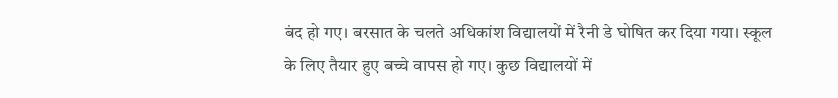बंद हो गए। बरसात के चलते अधिकांश विद्यालयों में रैनी डे घोषित कर दिया गया। स्कूल के लिए तैयार हुए बच्चे वापस हो गए। कुछ विद्यालयों में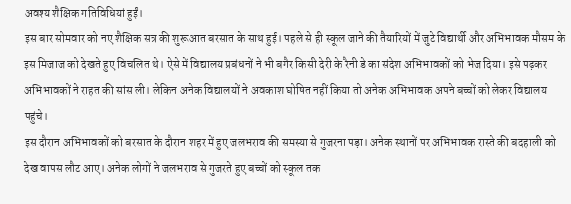अवश्य शैक्षिक गतिविधियां हुईं।
इस बार सोमवार को नए शैक्षिक सत्र की शुरूआत बरसात के साथ हुई। पहले से ही स्कूल जाने की तैयारियों में जुटे विद्यार्थी और अभिभावक मौसम के इस मिजाज को देखते हुए विचलित थे। ऐसे में विद्यालय प्रबंधनों ने भी बगैर किसी देरी के रैनी डे का संदेश अभिभावकों को भेज दिया। इसे पढ़कर अभिभावकों ने राहत की सांस ली। लेकिन अनेक विद्यालयों ने अवकाश घोषित नहीं किया तो अनेक अभिभावक अपने बच्चों को लेकर विद्यालय पहुंचे।
इस दौरान अभिभावकों को बरसात के दौरान शहर में हुए जलभराव की समस्या से गुजरना पड़ा। अनेक स्थानों पर अभिभावक रास्ते की बदहाली को देख वापस लौट आए। अनेक लोगों ने जलभराव से गुजरते हुए बच्चों को स्कूल तक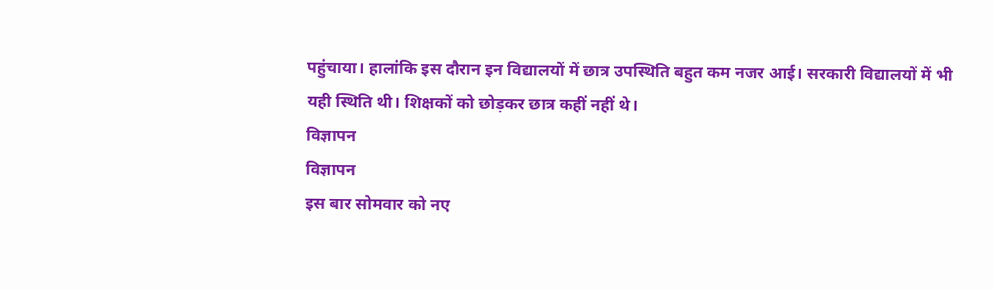पहुंचाया। हालांकि इस दौरान इन विद्यालयों में छात्र उपस्थिति बहुत कम नजर आई। सरकारी विद्यालयों में भी यही स्थिति थी। शिक्षकों को छोड़कर छात्र कहीं नहीं थे।
विज्ञापन
विज्ञापन
इस बार सोमवार को नए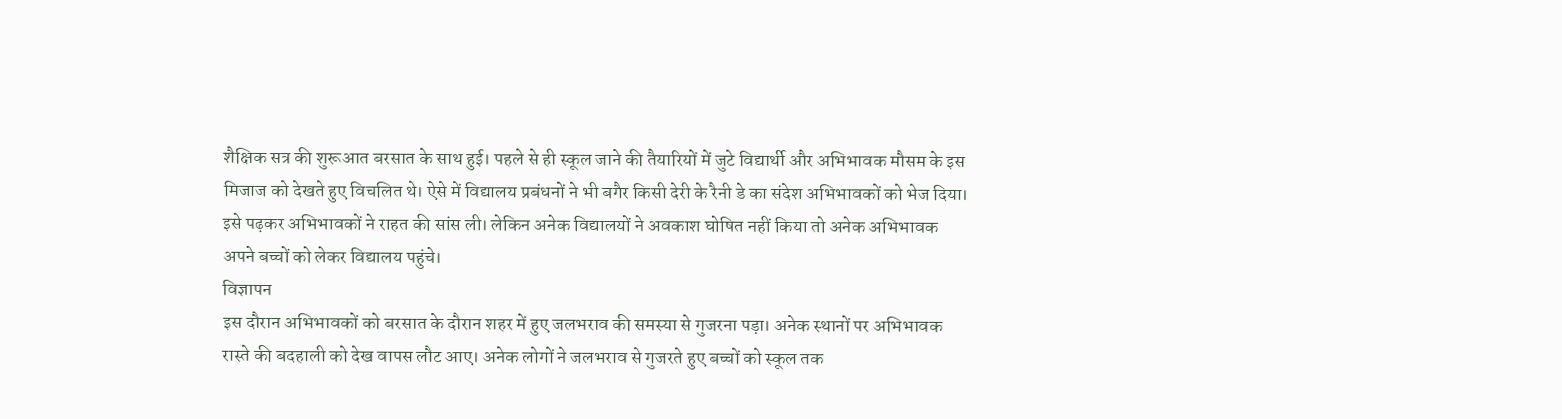शैक्षिक सत्र की शुरूआत बरसात के साथ हुई। पहले से ही स्कूल जाने की तैयारियों में जुटे विद्यार्थी और अभिभावक मौसम के इस मिजाज को देखते हुए विचलित थे। ऐसे में विद्यालय प्रबंधनों ने भी बगैर किसी देरी के रैनी डे का संदेश अभिभावकों को भेज दिया। इसे पढ़कर अभिभावकों ने राहत की सांस ली। लेकिन अनेक विद्यालयों ने अवकाश घोषित नहीं किया तो अनेक अभिभावक अपने बच्चों को लेकर विद्यालय पहुंचे।
विज्ञापन
इस दौरान अभिभावकों को बरसात के दौरान शहर में हुए जलभराव की समस्या से गुजरना पड़ा। अनेक स्थानों पर अभिभावक रास्ते की बदहाली को देख वापस लौट आए। अनेक लोगों ने जलभराव से गुजरते हुए बच्चों को स्कूल तक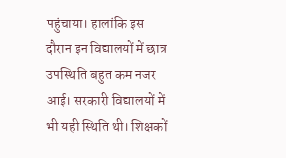पहुंचाया। हालांकि इस दौरान इन विद्यालयों में छात्र उपस्थिति बहुत कम नजर आई। सरकारी विद्यालयों में भी यही स्थिति थी। शिक्षकों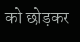को छोड़कर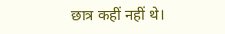छात्र कहीं नहीं थे।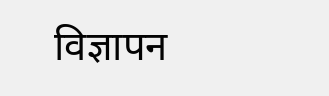विज्ञापन